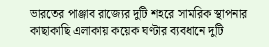ভারতের পাঞ্জাব রাজ্যের দুটি শহরে সামরিক স্থাপনার কাছাকাছি এলাকায় কয়েক ঘণ্টার ব্যবধানে দুটি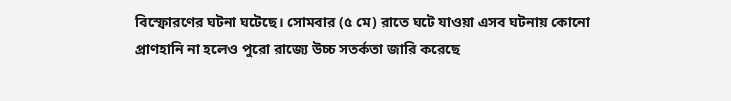বিস্ফোরণের ঘটনা ঘটেছে। সোমবার (৫ মে) রাতে ঘটে যাওয়া এসব ঘটনায় কোনো প্রাণহানি না হলেও পুরো রাজ্যে উচ্চ সতর্কতা জারি করেছে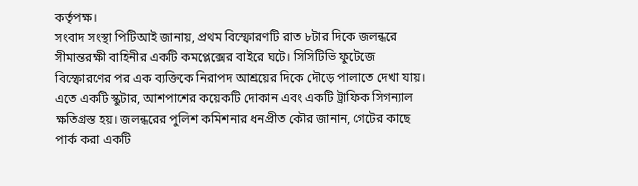কর্তৃপক্ষ।
সংবাদ সংস্থা পিটিআই জানায়, প্রথম বিস্ফোরণটি রাত ৮টার দিকে জলন্ধরে সীমান্তরক্ষী বাহিনীর একটি কমপ্লেক্সের বাইরে ঘটে। সিসিটিভি ফুটেজে বিস্ফোরণের পর এক ব্যক্তিকে নিরাপদ আশ্রয়ের দিকে দৌড়ে পালাতে দেখা যায়। এতে একটি স্কুটার, আশপাশের কয়েকটি দোকান এবং একটি ট্রাফিক সিগন্যাল ক্ষতিগ্রস্ত হয়। জলন্ধরের পুলিশ কমিশনার ধনপ্রীত কৌর জানান, গেটের কাছে পার্ক করা একটি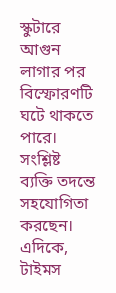স্কুটারে আগুন লাগার পর বিস্ফোরণটি ঘটে থাকতে পারে। সংশ্লিষ্ট ব্যক্তি তদন্তে সহযোগিতা করছেন।
এদিকে, টাইমস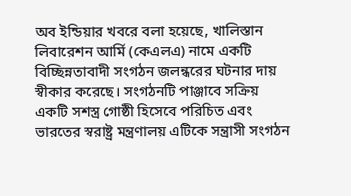অব ইন্ডিয়ার খবরে বলা হয়েছে, খালিস্তান লিবারেশন আর্মি (কেএলএ) নামে একটি বিচ্ছিন্নতাবাদী সংগঠন জলন্ধরের ঘটনার দায় স্বীকার করেছে। সংগঠনটি পাঞ্জাবে সক্রিয় একটি সশস্ত্র গোষ্ঠী হিসেবে পরিচিত এবং ভারতের স্বরাষ্ট্র মন্ত্রণালয় এটিকে সন্ত্রাসী সংগঠন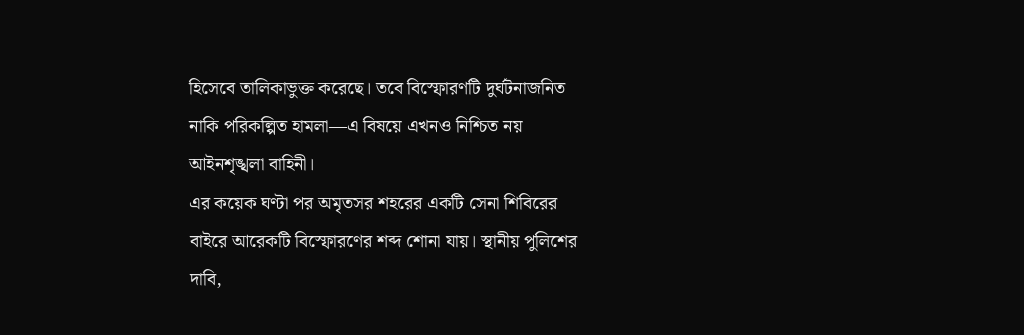হিসেবে তালিকাভুক্ত করেছে। তবে বিস্ফোরণটি দুর্ঘটনাজনিত নাকি পরিকল্পিত হামলা—এ বিষয়ে এখনও নিশ্চিত নয় আইনশৃঙ্খলা বাহিনী।
এর কয়েক ঘণ্টা পর অমৃতসর শহরের একটি সেনা শিবিরের বাইরে আরেকটি বিস্ফোরণের শব্দ শোনা যায়। স্থানীয় পুলিশের দাবি,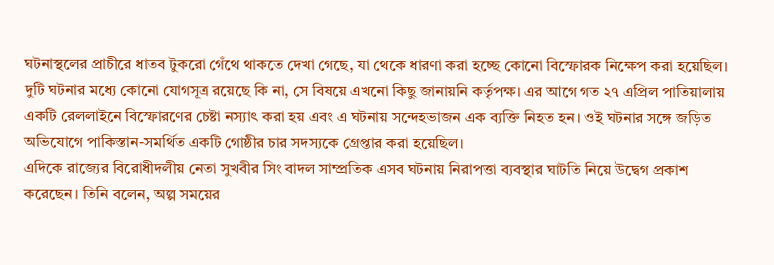ঘটনাস্থলের প্রাচীরে ধাতব টুকরো গেঁথে থাকতে দেখা গেছে, যা থেকে ধারণা করা হচ্ছে কোনো বিস্ফোরক নিক্ষেপ করা হয়েছিল।
দুটি ঘটনার মধ্যে কোনো যোগসূত্র রয়েছে কি না, সে বিষয়ে এখনো কিছু জানায়নি কর্তৃপক্ষ। এর আগে গত ২৭ এপ্রিল পাতিয়ালায় একটি রেললাইনে বিস্ফোরণের চেষ্টা নস্যাৎ করা হয় এবং এ ঘটনায় সন্দেহভাজন এক ব্যক্তি নিহত হন। ওই ঘটনার সঙ্গে জড়িত অভিযোগে পাকিস্তান-সমর্থিত একটি গোষ্ঠীর চার সদস্যকে গ্রেপ্তার করা হয়েছিল।
এদিকে রাজ্যের বিরোধীদলীয় নেতা সুখবীর সিং বাদল সাম্প্রতিক এসব ঘটনায় নিরাপত্তা ব্যবস্থার ঘাটতি নিয়ে উদ্বেগ প্রকাশ করেছেন। তিনি বলেন, অল্প সময়ের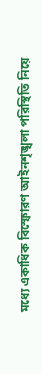মধ্যে একাধিক বিস্ফোরণ আইনশৃঙ্খলা পরিস্থিতি নিয়ে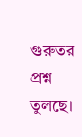গুরুতর প্রশ্ন তুলছে।